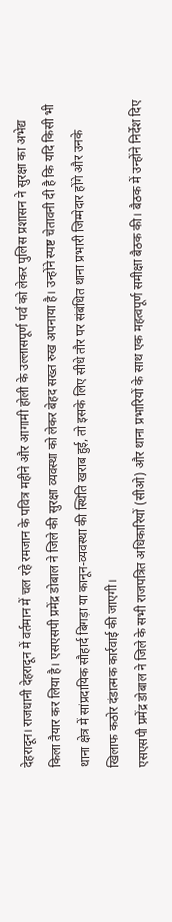देहरादून। राजधानी देहरादून में वर्तमान में चल रहे रमजान के पवित्र महीने और आगामी होली के उल्लासपूर्ण पर्व को लेकर पुलिस प्रशासन ने सुरक्षा का अभेद्य किला तैयार कर लिया है। एसएसपी प्रमेंद्र डोबाल ने जिले की सुरक्षा व्यवस्था को लेकर बेहद सख्त रुख अपनाया है। उन्होंने स्पष्ट चेतावनी दी है कि यदि किसी भी थाना क्षेत्र में सांप्रदायिक सौहार्द बिगड़ा या कानून-व्यवस्था की स्थिति खराब हुई, तो इसके लिए सीधे तौर पर संबंधित थाना प्रभारी जिम्मेदार होंगे और उनके खिलाफ कठोर दंडात्मक कार्रवाई की जाएगी।
एसएसपी प्रमेंद्र डोबाल ने जिले के सभी राजपत्रित अधिकारियों (सीओ) और थाना प्रभारियों के साथ एक महत्वपूर्ण समीक्षा बैठक की। बैठक में उन्होंने निर्देश दिए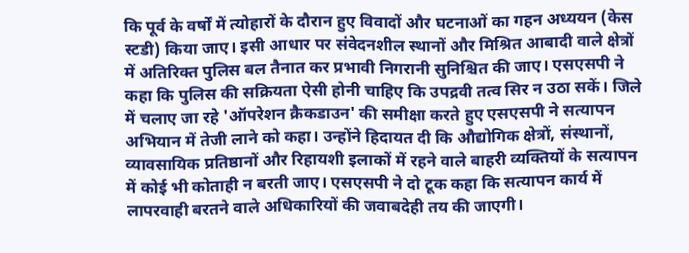कि पूर्व के वर्षों में त्योहारों के दौरान हुए विवादों और घटनाओं का गहन अध्ययन (केस स्टडी) किया जाए। इसी आधार पर संवेदनशील स्थानों और मिश्रित आबादी वाले क्षेत्रों में अतिरिक्त पुलिस बल तैनात कर प्रभावी निगरानी सुनिश्चित की जाए। एसएसपी ने कहा कि पुलिस की सक्रियता ऐसी होनी चाहिए कि उपद्रवी तत्व सिर न उठा सकें। जिले में चलाए जा रहे 'ऑपरेशन क्रैकडाउन' की समीक्षा करते हुए एसएसपी ने सत्यापन अभियान में तेजी लाने को कहा। उन्होंने हिदायत दी कि औद्योगिक क्षेत्रों, संस्थानों, व्यावसायिक प्रतिष्ठानों और रिहायशी इलाकों में रहने वाले बाहरी व्यक्तियों के सत्यापन में कोई भी कोताही न बरती जाए। एसएसपी ने दो टूक कहा कि सत्यापन कार्य में लापरवाही बरतने वाले अधिकारियों की जवाबदेही तय की जाएगी।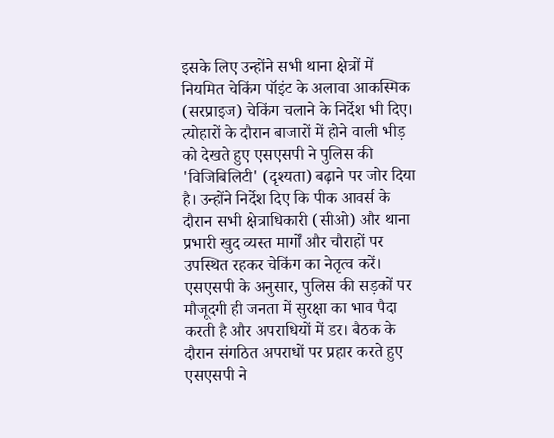इसके लिए उन्होंने सभी थाना क्षेत्रों में नियमित चेकिंग पॉइंट के अलावा आकस्मिक (सरप्राइज) चेकिंग चलाने के निर्देश भी दिए। त्योहारों के दौरान बाजारों में होने वाली भीड़ को देखते हुए एसएसपी ने पुलिस की 'विजिबिलिटी' (दृश्यता) बढ़ाने पर जोर दिया है। उन्होंने निर्देश दिए कि पीक आवर्स के दौरान सभी क्षेत्राधिकारी (सीओ) और थाना प्रभारी खुद व्यस्त मार्गों और चौराहों पर उपस्थित रहकर चेकिंग का नेतृत्व करें। एसएसपी के अनुसार, पुलिस की सड़कों पर मौजूदगी ही जनता में सुरक्षा का भाव पैदा करती है और अपराधियों में डर। बैठक के दौरान संगठित अपराधों पर प्रहार करते हुए एसएसपी ने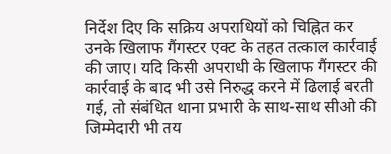निर्देश दिए कि सक्रिय अपराधियों को चिह्नित कर उनके खिलाफ गैंगस्टर एक्ट के तहत तत्काल कार्रवाई की जाए। यदि किसी अपराधी के खिलाफ गैंगस्टर की कार्रवाई के बाद भी उसे निरुद्ध करने में ढिलाई बरती गई, तो संबंधित थाना प्रभारी के साथ-साथ सीओ की जिम्मेदारी भी तय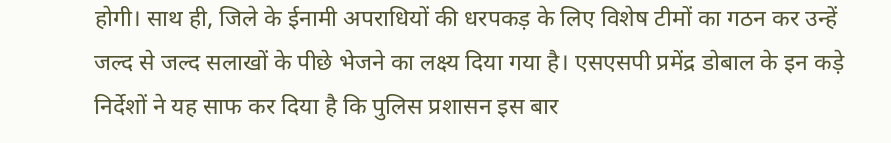होगी। साथ ही, जिले के ईनामी अपराधियों की धरपकड़ के लिए विशेष टीमों का गठन कर उन्हें जल्द से जल्द सलाखों के पीछे भेजने का लक्ष्य दिया गया है। एसएसपी प्रमेंद्र डोबाल के इन कड़े निर्देशों ने यह साफ कर दिया है कि पुलिस प्रशासन इस बार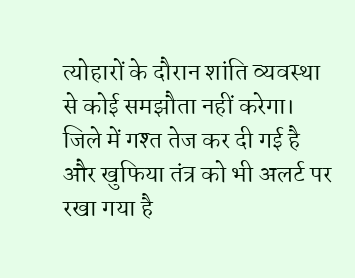त्योहारों के दौरान शांति व्यवस्था से कोई समझौता नहीं करेगा। जिले में गश्त तेज कर दी गई है और खुफिया तंत्र को भी अलर्ट पर रखा गया है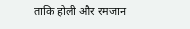ताकि होली और रमजान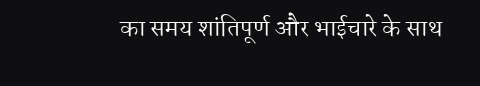का समय शांतिपूर्ण और भाईचारे के साथ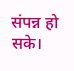संपन्न हो सके।